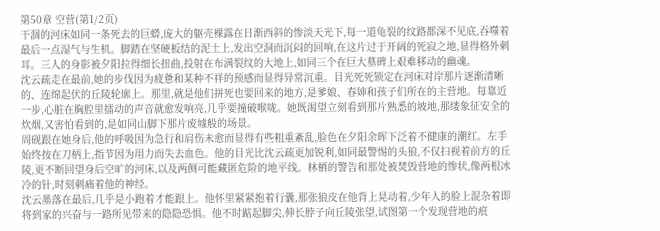第50章 空营(第1/2页)
干涸的河床如同一条死去的巨蟒,庞大的躯壳裸露在日渐西斜的惨淡天光下,每一道龟裂的纹路都深不见底,吞噬着最后一点湿气与生机。脚踏在坚硬板结的泥土上,发出空洞而沉闷的回响,在这片过于开阔的死寂之地,显得格外刺耳。三人的身影被夕阳拉得细长扭曲,投射在布满裂纹的大地上,如同三个在巨大墓碑上艰难移动的幽魂。
沈云疏走在最前,她的步伐因为疲惫和某种不祥的预感而显得异常沉重。目光死死锁定在河床对岸那片逐渐清晰的、连绵起伏的丘陵轮廓上。那里,就是他们拼死也要回来的地方,是爹娘、春婶和孩子们所在的主营地。每靠近一步,心脏在胸腔里擂动的声音就愈发响亮,几乎要撞破喉咙。她既渴望立刻看到那片熟悉的坡地,那缕象征安全的炊烟,又害怕看到的,是如同山脚下那片废墟般的场景。
周砚跟在她身后,他的呼吸因为急行和肩伤未愈而显得有些粗重紊乱,脸色在夕阳余晖下泛着不健康的潮红。左手始终按在刀柄上,指节因为用力而失去血色。他的目光比沈云疏更加锐利,如同最警惕的头狼,不仅扫视着前方的丘陵,更不断回望身后空旷的河床,以及两侧可能藏匿危险的地平线。林栖的警告和那处被焚毁营地的惨状,像两根冰冷的针,时刻刺痛着他的神经。
沈云墨落在最后,几乎是小跑着才能跟上。他怀里紧紧抱着行囊,那张狼皮在他背上晃动着,少年人的脸上混杂着即将到家的兴奋与一路所见带来的隐隐恐惧。他不时踮起脚尖,伸长脖子向丘陵张望,试图第一个发现营地的痕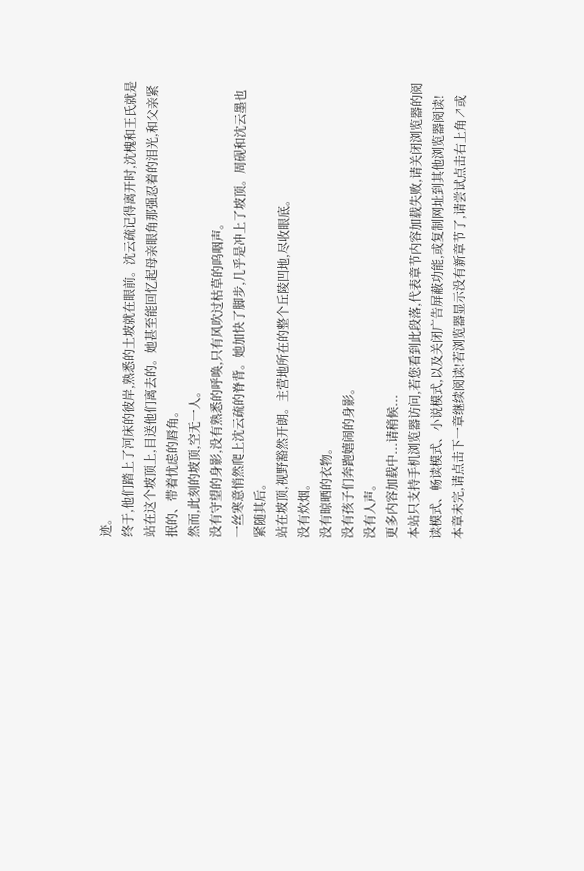迹。
终于,他们踏上了河床的彼岸,熟悉的土坡就在眼前。沈云疏记得离开时,沈槐和王氏就是站在这个坡顶上,目送他们离去的。她甚至能回忆起母亲眼角那强忍着的泪光,和父亲紧抿的、带着忧虑的唇角。
然而,此刻的坡顶,空无一人。
没有守望的身影,没有熟悉的呼唤,只有风吹过枯草的呜咽声。
一丝寒意悄然爬上沈云疏的脊背。她加快了脚步,几乎是冲上了坡顶。周砚和沈云墨也紧随其后。
站在坡顶,视野豁然开朗。主营地所在的整个丘陵凹地,尽收眼底。
没有炊烟。
没有晾晒的衣物。
没有孩子们奔跑嬉闹的身影。
没有人声。
更多内容加载中...请稍候...
本站只支持手机浏览器访问,若您看到此段落,代表章节内容加载失败,请关闭浏览器的阅读模式、畅读模式、小说模式,以及关闭广告屏蔽功能,或复制网址到其他浏览器阅读!
本章未完,请点击下一章继续阅读!若浏览器显示没有新章节了,请尝试点击右上角↗或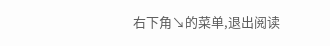右下角↘的菜单,退出阅读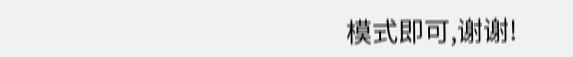模式即可,谢谢!